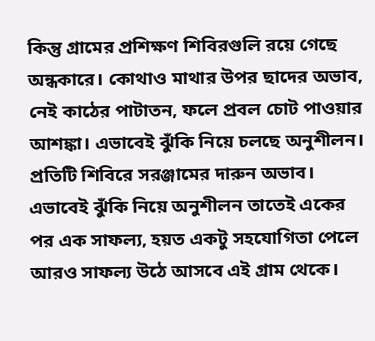কিন্তু গ্রামের প্রশিক্ষণ শিবিরগুলি রয়ে গেছে অন্ধকারে। কোথাও মাথার উপর ছাদের অভাব, নেই কাঠের পাটাতন, ফলে প্রবল চোট পাওয়ার আশঙ্কা। এভাবেই ঝুঁকি নিয়ে চলছে অনুশীলন। প্রতিটি শিবিরে সরঞ্জামের দারুন অভাব। এভাবেই ঝুঁকি নিয়ে অনুশীলন তাতেই একের পর এক সাফল্য, হয়ত একটু সহযোগিতা পেলে আরও সাফল্য উঠে আসবে এই গ্রাম থেকে।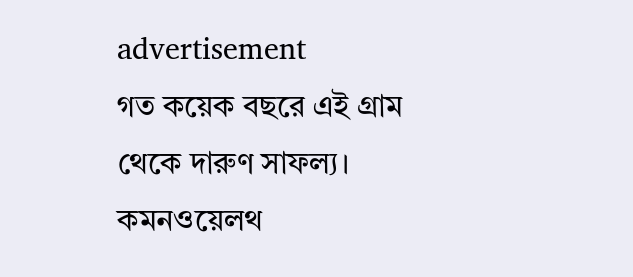advertisement
গত কয়েক বছরে এই গ্রাম থেকে দারুণ সাফল্য। কমনওয়েলথ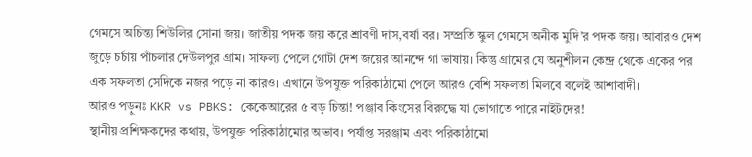গেমসে অচিন্ত্য শিউলির সোনা জয়। জাতীয় পদক জয় করে শ্রাবণী দাস,বর্ষা বর। সম্প্রতি স্কুল গেমসে অনীক মুদি’র পদক জয়। আবারও দেশ জুড়ে চর্চায় পাঁচলার দেউলপুর গ্রাম। সাফল্য পেলে গোটা দেশ জয়ের আনন্দে গা ভাষায়। কিন্তু গ্রামের যে অনুশীলন কেন্দ্র থেকে একের পর এক সফলতা সেদিকে নজর পড়ে না কারও। এখানে উপযুক্ত পরিকাঠামো পেলে আরও বেশি সফলতা মিলবে বলেই আশাবাদী।
আরও পড়ুনঃ KKR vs PBKS: কেকেআরের ৫ বড় চিন্তা! পঞ্জাব কিংসের বিরুদ্ধে যা ভোগাতে পারে নাইটদের!
স্থানীয় প্রশিক্ষকদের কথায়, উপযুক্ত পরিকাঠামোর অভাব। পর্যাপ্ত সরঞ্জাম এবং পরিকাঠামো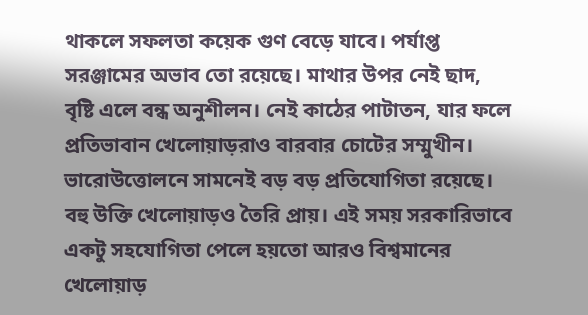থাকলে সফলতা কয়েক গুণ বেড়ে যাবে। পর্যাপ্ত সরঞ্জামের অভাব তো রয়েছে। মাথার উপর নেই ছাদ, বৃষ্টি এলে বন্ধ অনুশীলন। নেই কাঠের পাটাতন, যার ফলে প্রতিভাবান খেলোয়াড়রাও বারবার চোটের সম্মুখীন। ভারোউত্তোলনে সামনেই বড় বড় প্রতিযোগিতা রয়েছে। বহু উক্তি খেলোয়াড়ও তৈরি প্রায়। এই সময় সরকারিভাবে একটু সহযোগিতা পেলে হয়তো আরও বিশ্বমানের খেলোয়াড়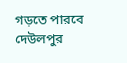গড়তে পারবে দেউলপুর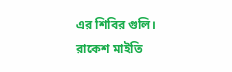এর শিবির গুলি।
রাকেশ মাইতি